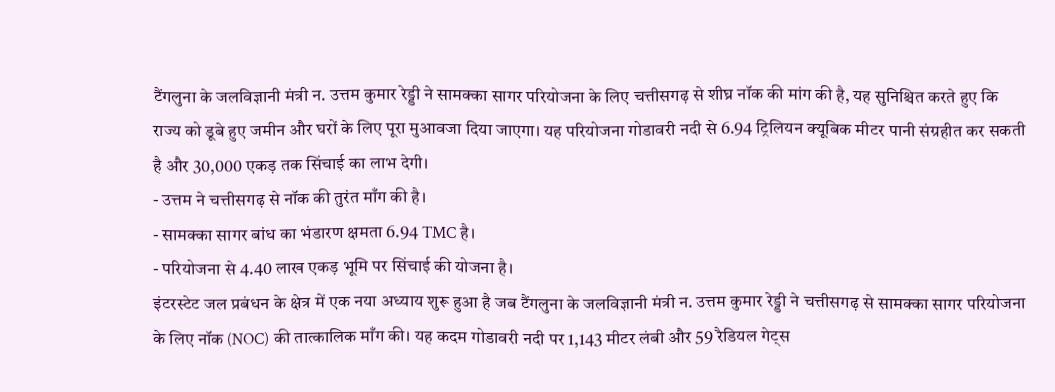टैंगलुना के जलविज्ञानी मंत्री न. उत्तम कुमार रेड्डी ने सामक्का सागर परियोजना के लिए चत्तीसगढ़ से शीघ्र नॉक की मांग की है, यह सुनिश्चित करते हुए कि राज्य को डूबे हुए जमीन और घरों के लिए पूरा मुआवजा दिया जाएगा। यह परियोजना गोडावरी नदी से 6.94 ट्रिलियन क्यूबिक मीटर पानी संग्रहीत कर सकती है और 30,000 एकड़ तक सिंचाई का लाभ देगी।
- उत्तम ने चत्तीसगढ़ से नॉक की तुरंत माँग की है।
- सामक्का सागर बांध का भंडारण क्षमता 6.94 TMC है।
- परियोजना से 4.40 लाख एकड़ भूमि पर सिंचाई की योजना है।
इंटरस्टेट जल प्रबंधन के क्षेत्र में एक नया अध्याय शुरू हुआ है जब टैंगलुना के जलविज्ञानी मंत्री न. उत्तम कुमार रेड्डी ने चत्तीसगढ़ से सामक्का सागर परियोजना के लिए नॉक (NOC) की तात्कालिक माँग की। यह कदम गोडावरी नदी पर 1,143 मीटर लंबी और 59 रैडियल गेट्स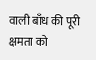वाली बाँध की पूरी क्षमता को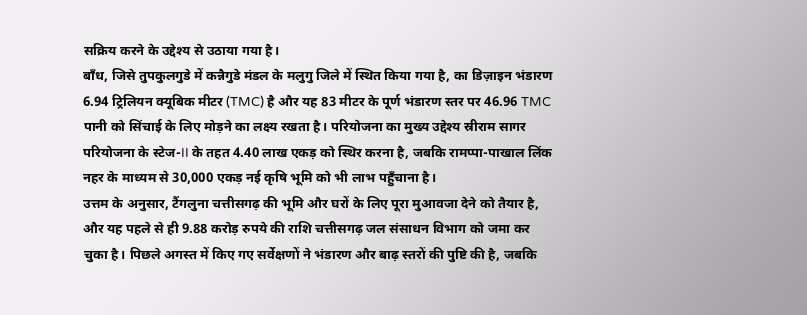सक्रिय करने के उद्देश्य से उठाया गया है।
बाँध, जिसे तुपकुलगुडे में कन्नैगुडे मंडल के मलुगु जिले में स्थित किया गया है, का डिज़ाइन भंडारण 6.94 ट्रिलियन क्यूबिक मीटर (TMC) है और यह 83 मीटर के पूर्ण भंडारण स्तर पर 46.96 TMC पानी को सिंचाई के लिए मोड़ने का लक्ष्य रखता है। परियोजना का मुख्य उद्देश्य स्रीराम सागर परियोजना के स्टेज-II के तहत 4.40 लाख एकड़ को स्थिर करना है, जबकि रामप्पा-पाखाल लिंक नहर के माध्यम से 30,000 एकड़ नई कृषि भूमि को भी लाभ पहुँचाना है।
उत्तम के अनुसार, टैंगलुना चत्तीसगढ़ की भूमि और घरों के लिए पूरा मुआवजा देने को तैयार है, और यह पहले से ही 9.88 करोड़ रुपये की राशि चत्तीसगढ़ जल संसाधन विभाग को जमा कर चुका है। पिछले अगस्त में किए गए सर्वेक्षणों ने भंडारण और बाढ़ स्तरों की पुष्टि की है, जबकि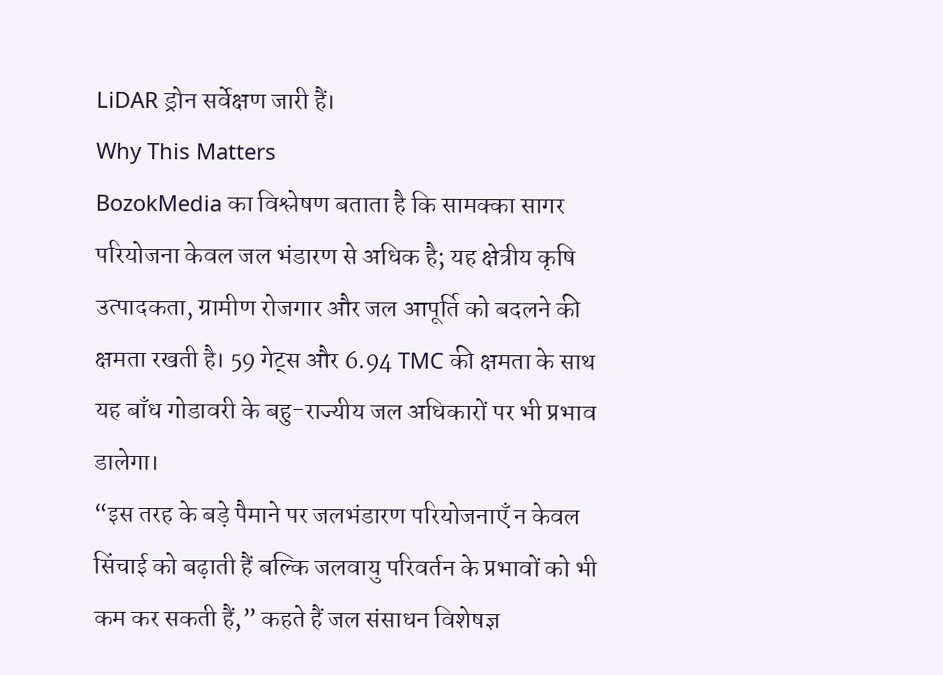LiDAR ड्रोन सर्वेक्षण जारी हैं।
Why This Matters
BozokMedia का विश्लेषण बताता है कि सामक्का सागर परियोजना केवल जल भंडारण से अधिक है; यह क्षेत्रीय कृषि उत्पादकता, ग्रामीण रोजगार और जल आपूर्ति को बदलने की क्षमता रखती है। 59 गेट्स और 6.94 TMC की क्षमता के साथ यह बाँध गोडावरी के बहु-राज्यीय जल अधिकारों पर भी प्रभाव डालेगा।
“इस तरह के बड़े पैमाने पर जलभंडारण परियोजनाएँ न केवल सिंचाई को बढ़ाती हैं बल्कि जलवायु परिवर्तन के प्रभावों को भी कम कर सकती हैं,” कहते हैं जल संसाधन विशेषज्ञ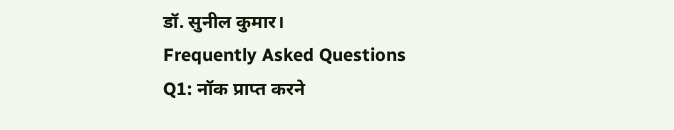डॉ. सुनील कुमार।
Frequently Asked Questions
Q1: नॉक प्राप्त करने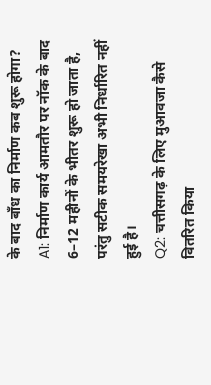के बाद बाँध का निर्माण कब शुरू होगा?
A1: निर्माण कार्य आमतौर पर नॉक के बाद 6–12 महीनों के भीतर शुरू हो जाता है, परंतु सटीक समयरेखा अभी निर्धारित नहीं हुई है।
Q2: चत्तीसगढ़ के लिए मुआवजा कैसे वितरित किया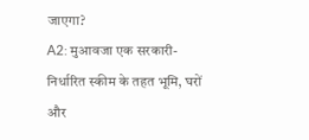जाएगा?
A2: मुआवजा एक सरकारी-निर्धारित स्कीम के तहत भूमि, घरों और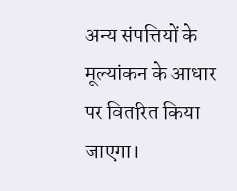अन्य संपत्तियों के मूल्यांकन के आधार पर वितरित किया जाएगा।